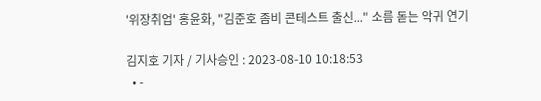'위장취업' 홍윤화, "김준호 좀비 콘테스트 출신..." 소름 돋는 악귀 연기

김지호 기자 / 기사승인 : 2023-08-10 10:18:53
  • -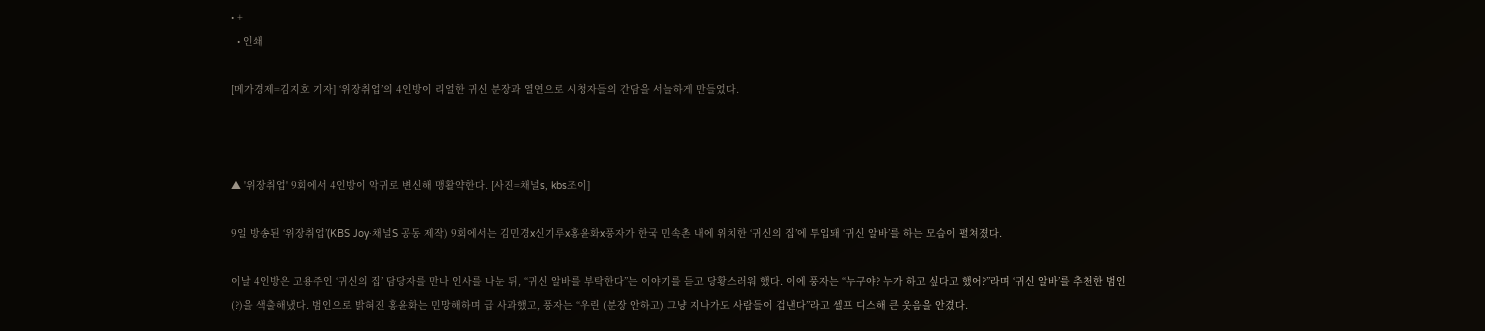• +
  • 인쇄

[메가경제=김지호 기자] ‘위장취업’의 4인방이 리얼한 귀신 분장과 열연으로 시청자들의 간담을 서늘하게 만들었다.



▲ '위장취업' 9회에서 4인방이 악귀로 변신해 맹활약한다. [사진=채널s, kbs조이]

9일 방송된 ‘위장취업’(KBS Joy·채널S 공동 제작) 9회에서는 김민경x신기루x홍윤화x풍자가 한국 민속촌 내에 위치한 ‘귀신의 집’에 투입돼 ‘귀신 알바’를 하는 모습이 펼쳐졌다.

이날 4인방은 고용주인 ‘귀신의 집’ 담당자를 만나 인사를 나눈 뒤, “귀신 알바를 부탁한다”는 이야기를 듣고 당황스러워 했다. 이에 풍자는 “누구야? 누가 하고 싶다고 했어?”라며 ‘귀신 알바’를 추천한 범인(?)을 색출해냈다. 범인으로 밝혀진 홍윤화는 민망해하며 급 사과했고, 풍자는 “우린 (분장 안하고) 그냥 지나가도 사람들이 겁낸다”라고 셀프 디스해 큰 웃음을 안겼다.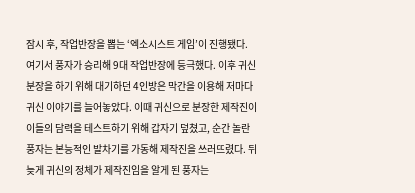잠시 후, 작업반장을 뽑는 ‘엑소시스트 게임’이 진행됐다. 여기서 풍자가 승리해 9대 작업반장에 등극했다. 이후 귀신 분장을 하기 위해 대기하던 4인방은 막간을 이용해 저마다 귀신 이야기를 늘어놓았다. 이때 귀신으로 분장한 제작진이 이들의 담력을 테스트하기 위해 갑자기 덮쳤고, 순간 놀란 풍자는 본능적인 발차기를 가동해 제작진을 쓰러뜨렸다. 뒤늦게 귀신의 정체가 제작진임을 알게 된 풍자는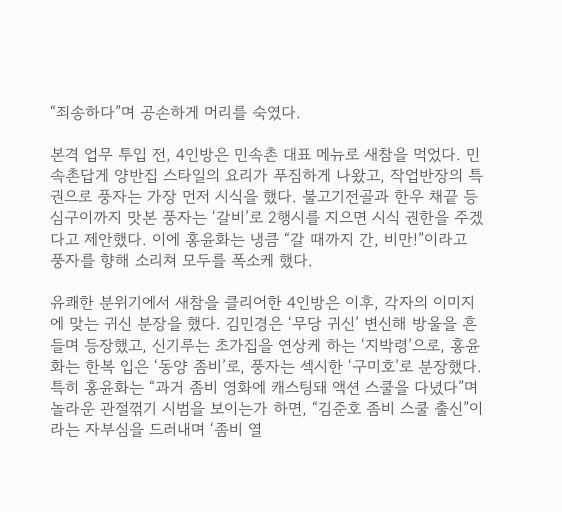“죄송하다”며 공손하게 머리를 숙였다.

본격 업무 투입 전, 4인방은 민속촌 대표 메뉴로 새참을 먹었다. 민속촌답게 양반집 스타일의 요리가 푸짐하게 나왔고, 작업반장의 특권으로 풍자는 가장 먼저 시식을 했다. 불고기전골과 한우 채끝 등심구이까지 맛본 풍자는 ‘갈비’로 2행시를 지으면 시식 권한을 주겠다고 제안했다. 이에 홍윤화는 냉큼 “갈 때까지 간, 비만!”이라고 풍자를 향해 소리쳐 모두를 폭소케 했다.

유쾌한 분위기에서 새참을 클리어한 4인방은 이후, 각자의 이미지에 맞는 귀신 분장을 했다. 김민경은 ‘무당 귀신’ 변신해 방울을 흔들며 등장했고, 신기루는 초가집을 연상케 하는 ‘지박령’으로, 홍윤화는 한복 입은 ‘동양 좀비’로, 풍자는 섹시한 ‘구미호’로 분장했다. 특히 홍윤화는 “과거 좀비 영화에 캐스팅돼 액션 스쿨을 다녔다”며 놀라운 관절꺾기 시범을 보이는가 하면, “김준호 좀비 스쿨 출신”이라는 자부심을 드러내며 ‘좀비 열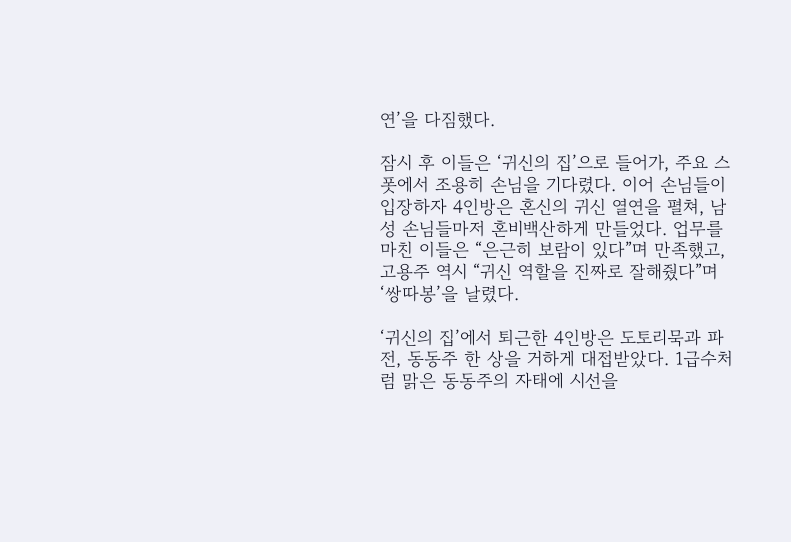연’을 다짐했다.

잠시 후 이들은 ‘귀신의 집’으로 들어가, 주요 스폿에서 조용히 손님을 기다렸다. 이어 손님들이 입장하자 4인방은 혼신의 귀신 열연을 펼쳐, 남성 손님들마저 혼비백산하게 만들었다. 업무를 마친 이들은 “은근히 보람이 있다”며 만족했고, 고용주 역시 “귀신 역할을 진짜로 잘해줬다”며 ‘쌍따봉’을 날렸다.

‘귀신의 집’에서 퇴근한 4인방은 도토리묵과 파전, 동동주 한 상을 거하게 대접받았다. 1급수처럼 맑은 동동주의 자태에 시선을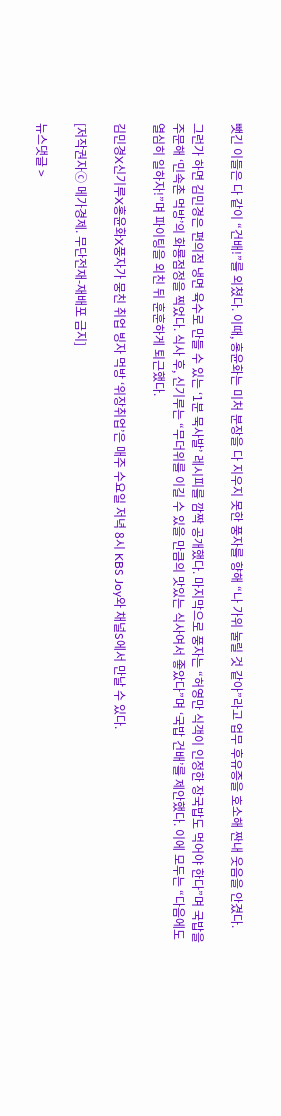뺏긴 이들은 다 같이 “건배!”를 외쳤다. 이때, 홍윤화는 미처 분장을 다 지우지 못한 풍자를 향해 “나 가위 눌릴 것 같아”라고 업무 후유증을 호소해 짠내 웃음을 안겼다.

그런가 하면 김민경은 편의점 냉면 육수로 만들 수 있는 ‘1분 묵사발’ 레시피를 깜짝 공개했다. 마지막으로 풍자는 “허영만 식객이 인정한 장국밥도 먹어야 한다”며 국밥을 주문해 ‘민속촌 먹방’의 화룡점정을 찍었다. 식사 후, 신기루는 “무더위를 이길 수 있을 만큼의 맛있는 식사여서 좋았다”며 ‘국밥 건배’를 제안했다. 이에 모두는 “다음에도 열심히 일하자!”며 파이팅을 외친 뒤 훈훈하게 퇴근했다.

김민경X신기루X홍윤화X풍자가 뭉친 취업 빙자 먹방 ‘위장취업’은 매주 수요일 저녁 8시 KBS Joy와 채널S에서 만날 수 있다.

[저작권자ⓒ 메가경제. 무단전재-재배포 금지]

뉴스댓글 >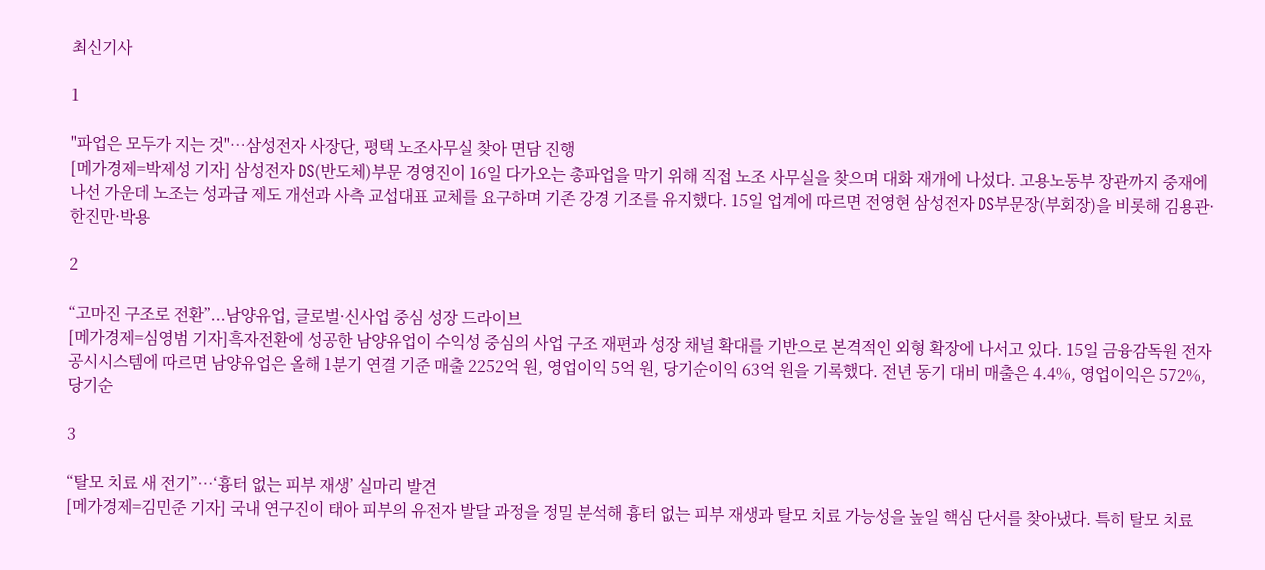최신기사

1

"파업은 모두가 지는 것"…삼성전자 사장단, 평택 노조사무실 찾아 면담 진행
[메가경제=박제성 기자] 삼성전자 DS(반도체)부문 경영진이 16일 다가오는 총파업을 막기 위해 직접 노조 사무실을 찾으며 대화 재개에 나섰다. 고용노동부 장관까지 중재에 나선 가운데 노조는 성과급 제도 개선과 사측 교섭대표 교체를 요구하며 기존 강경 기조를 유지했다. 15일 업계에 따르면 전영현 삼성전자 DS부문장(부회장)을 비롯해 김용관·한진만·박용

2

“고마진 구조로 전환”...남양유업, 글로벌·신사업 중심 성장 드라이브
[메가경제=심영범 기자]흑자전환에 성공한 남양유업이 수익성 중심의 사업 구조 재편과 성장 채널 확대를 기반으로 본격적인 외형 확장에 나서고 있다. 15일 금융감독원 전자공시시스템에 따르면 남양유업은 올해 1분기 연결 기준 매출 2252억 원, 영업이익 5억 원, 당기순이익 63억 원을 기록했다. 전년 동기 대비 매출은 4.4%, 영업이익은 572%, 당기순

3

“탈모 치료 새 전기”…‘흉터 없는 피부 재생’ 실마리 발견
[메가경제=김민준 기자] 국내 연구진이 태아 피부의 유전자 발달 과정을 정밀 분석해 흉터 없는 피부 재생과 탈모 치료 가능성을 높일 핵심 단서를 찾아냈다. 특히 탈모 치료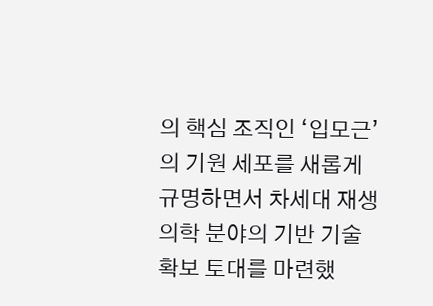의 핵심 조직인 ‘입모근’의 기원 세포를 새롭게 규명하면서 차세대 재생의학 분야의 기반 기술 확보 토대를 마련했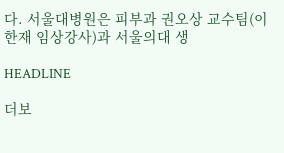다. 서울대병원은 피부과 권오상 교수팀(이한재 임상강사)과 서울의대 생

HEADLINE

더보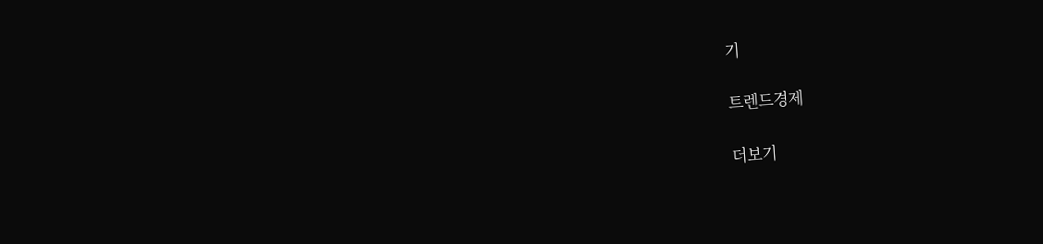기

트렌드경제

더보기